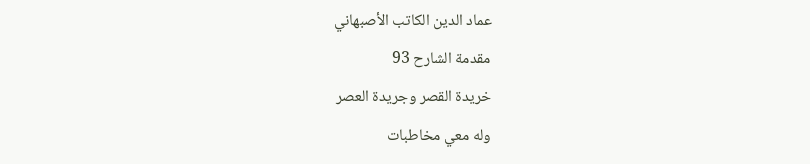عماد الدين الكاتب الأصبهاني
مقدمة الشارح 93
خريدة القصر وجريدة العصر
وله معي مخاطبات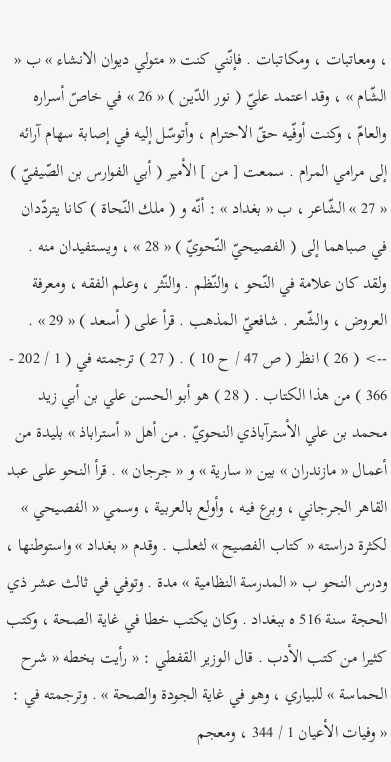، ومعاتبات ، ومكاتبات . فإنّني كنت « متولي ديوان الانشاء » ب « الشّام » ، وقد اعتمد عليّ ( نور الدّين ) « 26 » في خاصّ أسراره والعامّ ، وكنت أوفّيه حقّ الاحترام ، وأتوسّل إليه في إصابة سهام آرائه إلى مرامي المرام . سمعت [ من ] الأمير ( أبي الفوارس بن الصّيفيّ ) « 27 » الشّاعر ، ب « بغداد » : أنّه و ( ملك النّحاة ) كانا يتردّدان في صباهما إلى ( الفصيحيّ النّحويّ ) « 28 » ، ويستفيدان منه . ولقد كان علامة في النّحو ، والنّظم . والنّثر ، وعلم الفقه ، ومعرفة العروض ، والشّعر . شافعيّ المذهب . قرأ على ( أسعد ) « 29 » .
--> ( 26 ) انظر ( ص 47 / ح 10 ) . ( 27 ) ترجمته في ( 1 / 202 - 366 ) من هذا الكتاب . ( 28 ) هو أبو الحسن علي بن أبي زيد محمد بن علي الأسترآباذي النحويّ . من أهل « أستراباذ » بليدة من أعمال « مازندران » بين « سارية » و « جرجان » . قرأ النحو على عبد القاهر الجرجاني ، وبرع فيه ، وأولع بالعربية ، وسمي « الفصيحي » لكثرة دراسته « كتاب الفصيح » لثعلب . وقدم « بغداد » واستوطنها ، ودرس النحو ب « المدرسة النظامية » مدة . وتوفي في ثالث عشر ذي الحجة سنة 516 ه ببغداد . وكان يكتب خطا في غاية الصحة ، وكتب كثيرا من كتب الأدب . قال الوزير القفطي : « رأيت بخطه « شرح الحماسة » للبياري ، وهو في غاية الجودة والصحة » . وترجمته في : « وفيات الأعيان 1 / 344 ، ومعجم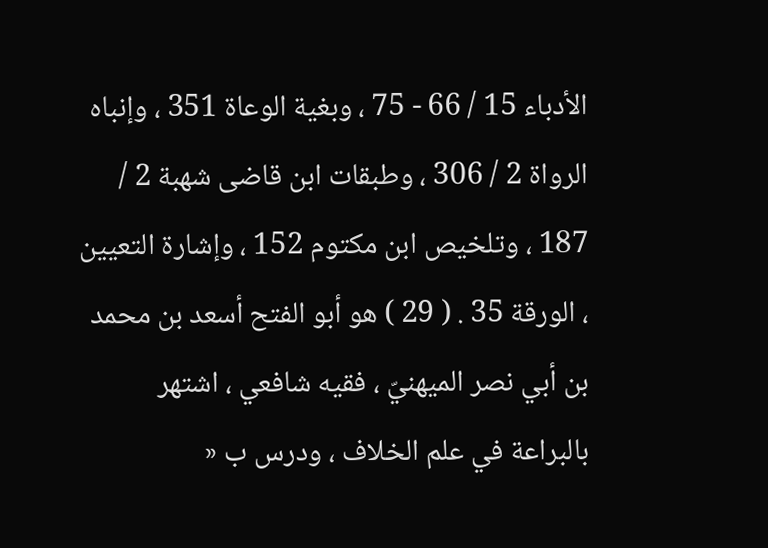الأدباء 15 / 66 - 75 ، وبغية الوعاة 351 ، وإنباه الرواة 2 / 306 ، وطبقات ابن قاضى شهبة 2 / 187 ، وتلخيص ابن مكتوم 152 ، وإشارة التعيين ، الورقة 35 . ( 29 ) هو أبو الفتح أسعد بن محمد بن أبي نصر الميهنيّ ، فقيه شافعي ، اشتهر بالبراعة في علم الخلاف ، ودرس ب «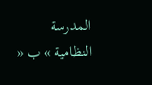المدرسة النظامية » ب «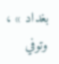بغداد » ، وتوفي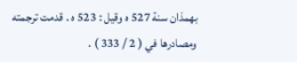بهمذان سنة 527 ه وقيل : 523 ه . قدمت ترجمته ومصادرها في ( 2 / 333 ) .